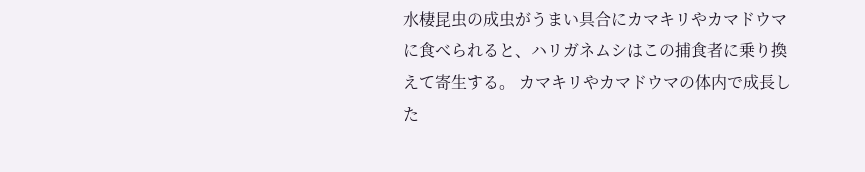水棲昆虫の成虫がうまい具合にカマキリやカマドウマに食べられると、ハリガネムシはこの捕食者に乗り換えて寄生する。 カマキリやカマドウマの体内で成長した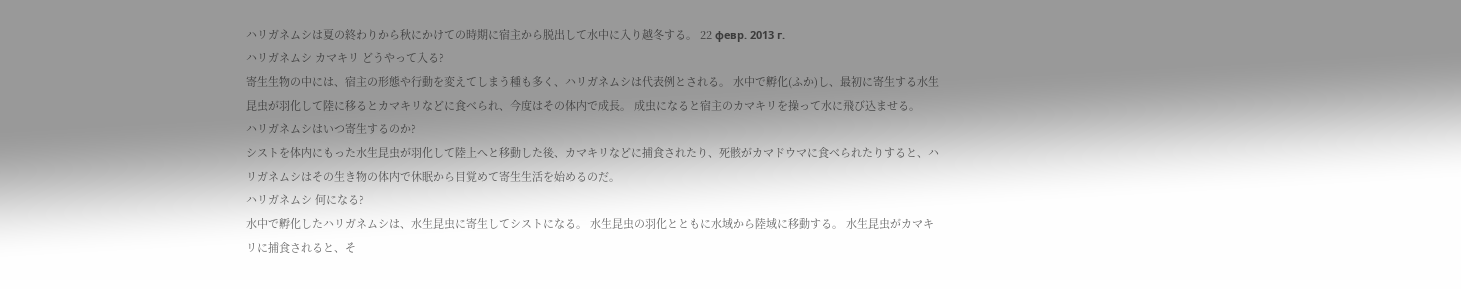ハリガネムシは夏の終わりから秋にかけての時期に宿主から脱出して水中に入り越冬する。 22 февр. 2013 г.
ハリガネムシ カマキリ どうやって入る?
寄生生物の中には、宿主の形態や行動を変えてしまう種も多く、ハリガネムシは代表例とされる。 水中で孵化(ふか)し、最初に寄生する水生昆虫が羽化して陸に移るとカマキリなどに食べられ、今度はその体内で成長。 成虫になると宿主のカマキリを操って水に飛び込ませる。
ハリガネムシはいつ寄生するのか?
シストを体内にもった水生昆虫が羽化して陸上へと移動した後、カマキリなどに捕食されたり、死骸がカマドウマに食べられたりすると、ハリガネムシはその生き物の体内で休眠から目覚めて寄生生活を始めるのだ。
ハリガネムシ 何になる?
水中で孵化したハリガネムシは、水生昆虫に寄生してシストになる。 水生昆虫の羽化とともに水域から陸域に移動する。 水生昆虫がカマキリに捕食されると、そ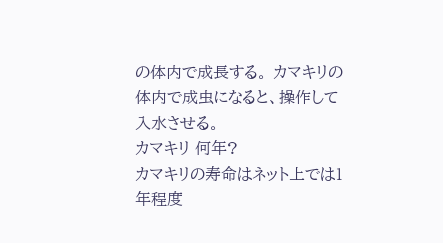の体内で成長する。 カマキリの体内で成虫になると、操作して入水させる。
カマキリ 何年?
カマキリの寿命はネット上では1年程度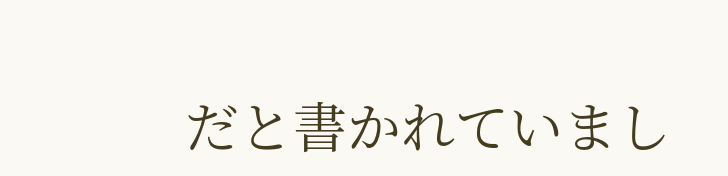だと書かれていまし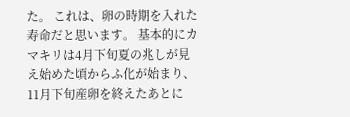た。 これは、卵の時期を入れた寿命だと思います。 基本的にカマキリは4月下旬夏の兆しが見え始めた頃からふ化が始まり、11月下旬産卵を終えたあとに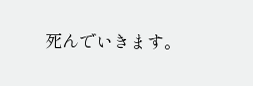死んでいきます。